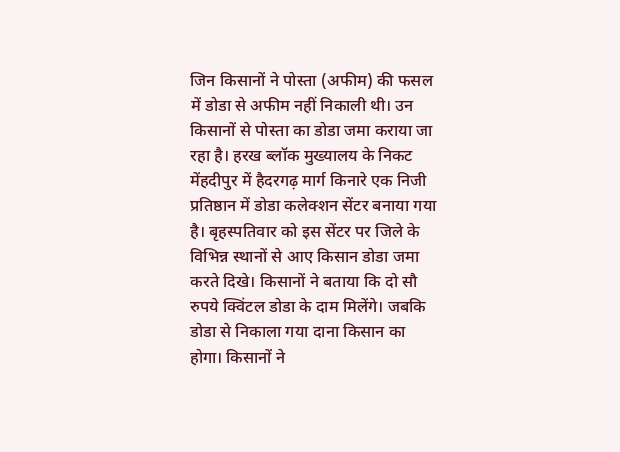जिन किसानों ने पोस्ता (अफीम) की फसल में डोडा से अफीम नहीं निकाली थी। उन किसानों से पोस्ता का डोडा जमा कराया जा रहा है। हरख ब्लॉक मुख्यालय के निकट मेंहदीपुर में हैदरगढ़ मार्ग किनारे एक निजी प्रतिष्ठान में डोडा कलेक्शन सेंटर बनाया गया है। बृहस्पतिवार को इस सेंटर पर जिले के विभिन्न स्थानों से आए किसान डोडा जमा करते दिखे। किसानों ने बताया कि दो सौ रुपये क्विंटल डोडा के दाम मिलेंगे। जबकि डोडा से निकाला गया दाना किसान का होगा। किसानों ने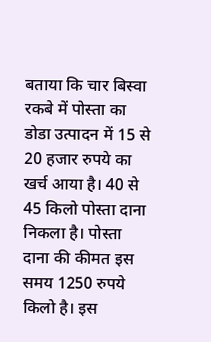बताया कि चार बिस्वा रकबे में पोस्ता का डोडा उत्पादन में 15 से 20 हजार रुपये का खर्च आया है। 40 से 45 किलो पोस्ता दाना निकला है। पोस्ता दाना की कीमत इस समय 1250 रुपये किलो है। इस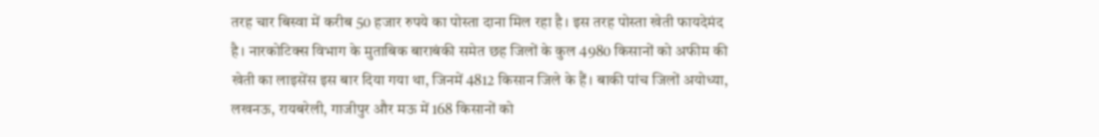तरह चार बिस्वा में करीब 50 हजार रुपये का पोस्ता दाना मिल रहा है। इस तरह पोस्ता खेती फायदेमंद है। नारकोटिक्स विभाग के मुताबिक बाराबंकी समेत छह जिलों के कुल 4980 किसानों को अफीम की खेती का लाइसेंस इस बार दिया गया था, जिनमें 4812 किसान जिले के हैं। बाकी पांच जिलों अयोध्या, लखनऊ, रायबरेली, गाजीपुर और मऊ में 168 किसानों को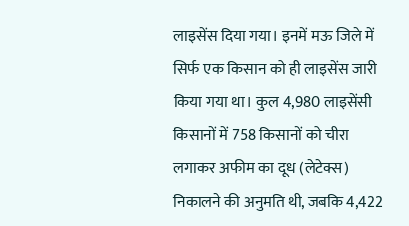लाइसेंस दिया गया। इनमें मऊ जिले में सिर्फ एक किसान को ही लाइसेंस जारी किया गया था। कुल 4,980 लाइसेंसी किसानों में 758 किसानों को चीरा लगाकर अफीम का दूध (लेटेक्स) निकालने की अनुमति थी, जबकि 4,422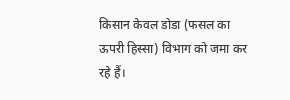किसान केवल डोडा (फसल का ऊपरी हिस्सा) विभाग को जमा कर रहे हैं।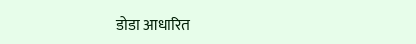डोडा आधारित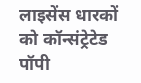लाइसेंस धारकों को कॉन्संट्रेटेड पॉपी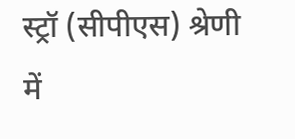स्ट्रॉ (सीपीएस) श्रेणी में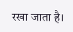रखा जाता है।